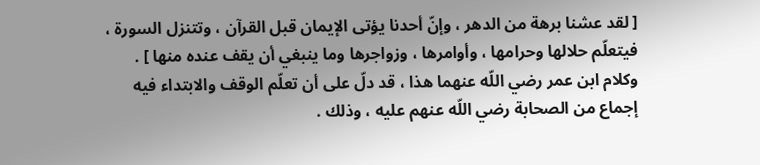[ لقد عشنا برهة من الدهر ، وإنّ أحدنا يؤتى الإيمان قبل القرآن ، وتتنزل السورة ، فيتعلّم حلالها وحرامها ، وأوامرها ، وزواجرها وما ينبغي أن يقف عنده منها ] .
وكلام ابن عمر رضي اللّه عنهما هذا ، قد دلّ على أن تعلّم الوقف والابتداء فيه إجماع من الصحابة رضي اللّه عنهم عليه ، وذلك .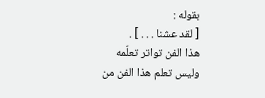بقوله :
[ لقد عشنا . . . ] .
هذا الفن تواتر تعلّمه
وليس تعلم هذا الفن من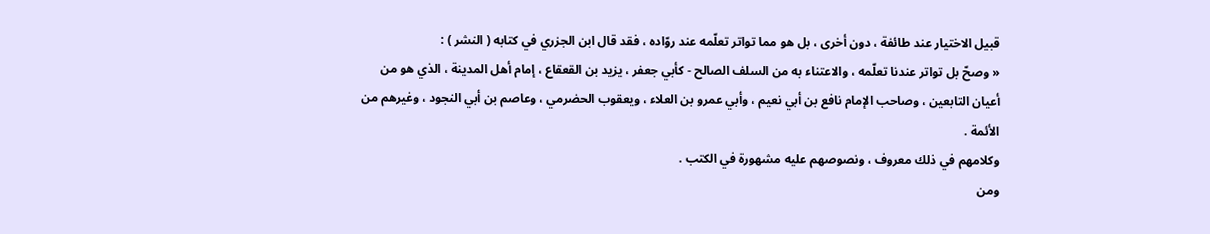قبيل الاختيار عند طائفة ، دون أخرى ، بل هو مما تواتر تعلّمه عند روّاده ، فقد قال ابن الجزري في كتابه ( النشر ) :
« وصحّ بل تواتر عندنا تعلّمه ، والاعتناء به من السلف الصالح - كأبي جعفر ، يزيد بن القعقاع ، إمام أهل المدينة ، الذي هو من أعيان التابعين ، وصاحب الإمام نافع بن أبي نعيم ، وأبي عمرو بن العلاء ، ويعقوب الحضرمي ، وعاصم بن أبي النجود ، وغيرهم من الأئمة .
وكلامهم في ذلك معروف ، ونصوصهم عليه مشهورة في الكتب .
ومن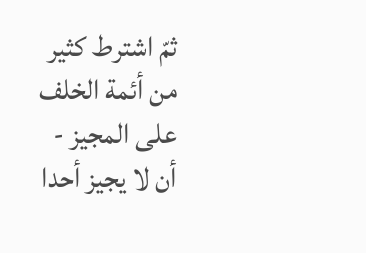ثمّ اشترط كثير من أئمة الخلف على المجيز - أن لا يجيز أحدا